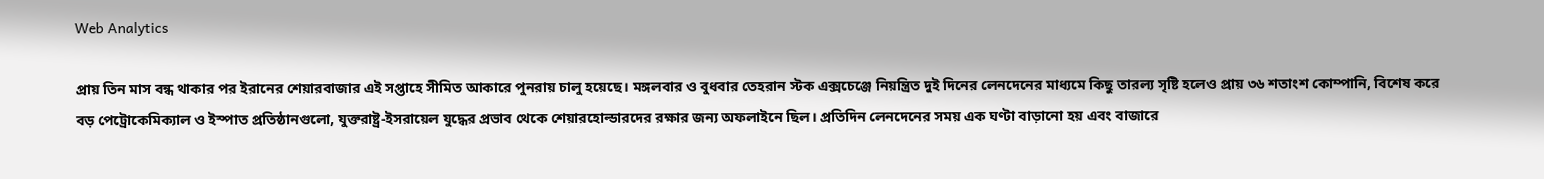Web Analytics

প্রায় তিন মাস বন্ধ থাকার পর ইরানের শেয়ারবাজার এই সপ্তাহে সীমিত আকারে পুনরায় চালু হয়েছে। মঙ্গলবার ও বুধবার তেহরান স্টক এক্সচেঞ্জে নিয়ন্ত্রিত দুই দিনের লেনদেনের মাধ্যমে কিছু তারল্য সৃষ্টি হলেও প্রায় ৩৬ শতাংশ কোম্পানি, বিশেষ করে বড় পেট্রোকেমিক্যাল ও ইস্পাত প্রতিষ্ঠানগুলো, যুক্তরাষ্ট্র-ইসরায়েল যুদ্ধের প্রভাব থেকে শেয়ারহোল্ডারদের রক্ষার জন্য অফলাইনে ছিল। প্রতিদিন লেনদেনের সময় এক ঘণ্টা বাড়ানো হয় এবং বাজারে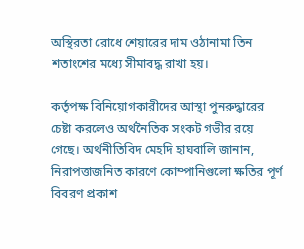অস্থিরতা রোধে শেয়ারের দাম ওঠানামা তিন শতাংশের মধ্যে সীমাবদ্ধ রাখা হয়।

কর্তৃপক্ষ বিনিয়োগকারীদের আস্থা পুনরুদ্ধারের চেষ্টা করলেও অর্থনৈতিক সংকট গভীর রয়ে গেছে। অর্থনীতিবিদ মেহদি হাঘবালি জানান, নিরাপত্তাজনিত কারণে কোম্পানিগুলো ক্ষতির পূর্ণ বিবরণ প্রকাশ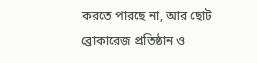করতে পারছে না, আর ছোট ব্রোকারেজ প্রতিষ্ঠান ও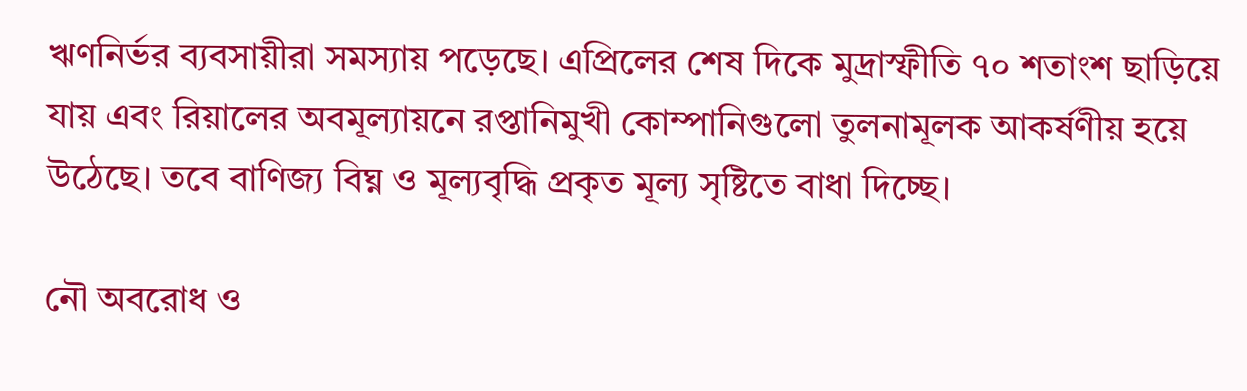ঋণনির্ভর ব্যবসায়ীরা সমস্যায় পড়েছে। এপ্রিলের শেষ দিকে মুদ্রাস্ফীতি ৭০ শতাংশ ছাড়িয়ে যায় এবং রিয়ালের অবমূল্যায়নে রপ্তানিমুখী কোম্পানিগুলো তুলনামূলক আকর্ষণীয় হয়ে উঠেছে। তবে বাণিজ্য বিঘ্ন ও মূল্যবৃদ্ধি প্রকৃত মূল্য সৃষ্টিতে বাধা দিচ্ছে।

নৌ অবরোধ ও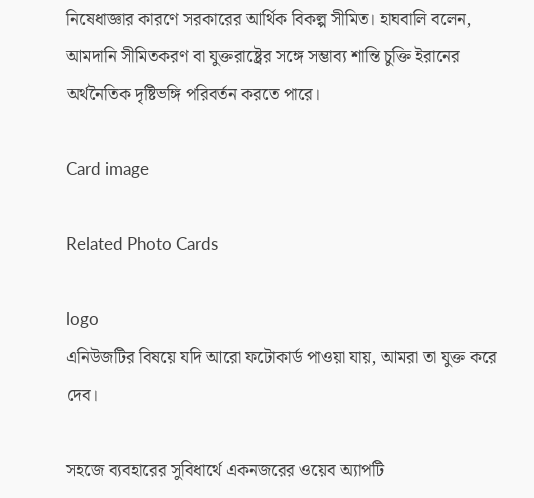নিষেধাজ্ঞার কারণে সরকারের আর্থিক বিকল্প সীমিত। হাঘবালি বলেন, আমদানি সীমিতকরণ বা যুক্তরাষ্ট্রের সঙ্গে সম্ভাব্য শান্তি চুক্তি ইরানের অর্থনৈতিক দৃষ্টিভঙ্গি পরিবর্তন করতে পারে।

Card image

Related Photo Cards

logo
এনিউজটির বিষয়ে যদি আরো ফটোকার্ড পাওয়া যায়, আমরা তা যুক্ত করে দেব।

সহজে ব্যবহারের সুবিধার্থে একনজরের ওয়েব অ্যাপটি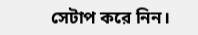সেটাপ করে নিন।